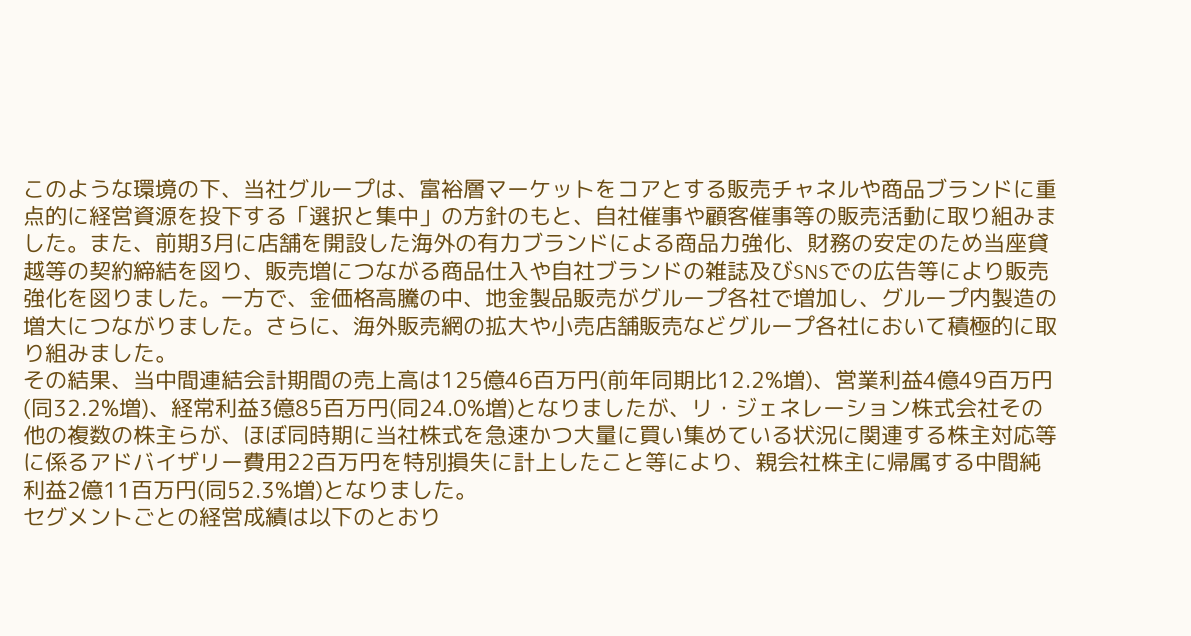このような環境の下、当社グループは、富裕層マーケットをコアとする販売チャネルや商品ブランドに重点的に経営資源を投下する「選択と集中」の方針のもと、自社催事や顧客催事等の販売活動に取り組みました。また、前期3月に店舗を開設した海外の有力ブランドによる商品力強化、財務の安定のため当座貸越等の契約締結を図り、販売増につながる商品仕入や自社ブランドの雑誌及びSNSでの広告等により販売強化を図りました。一方で、金価格高騰の中、地金製品販売がグループ各社で増加し、グループ内製造の増大につながりました。さらに、海外販売網の拡大や小売店舗販売などグループ各社において積極的に取り組みました。
その結果、当中間連結会計期間の売上高は125億46百万円(前年同期比12.2%増)、営業利益4億49百万円(同32.2%増)、経常利益3億85百万円(同24.0%増)となりましたが、リ・ジェネレーション株式会社その他の複数の株主らが、ほぼ同時期に当社株式を急速かつ大量に買い集めている状況に関連する株主対応等に係るアドバイザリー費用22百万円を特別損失に計上したこと等により、親会社株主に帰属する中間純利益2億11百万円(同52.3%増)となりました。
セグメントごとの経営成績は以下のとおり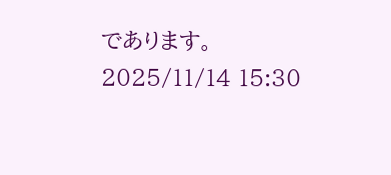であります。
2025/11/14 15:30